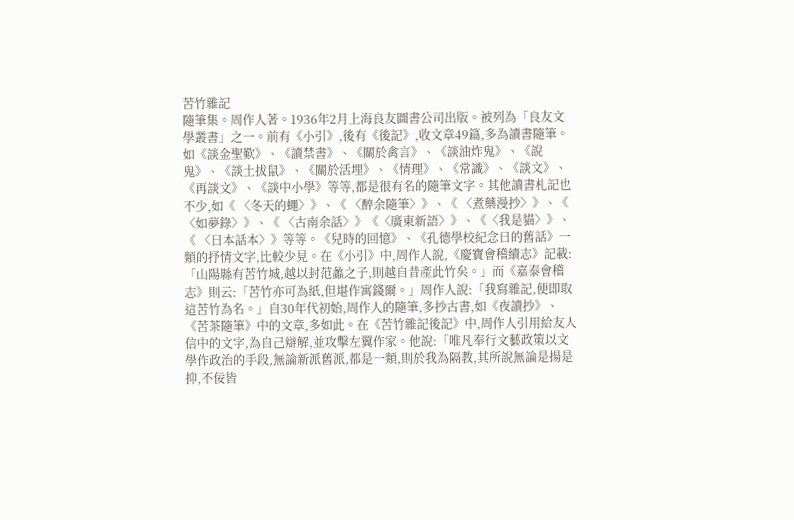苦竹雜記
隨筆集。周作人著。1936年2月上海良友圖書公司出版。被列為「良友文學叢書」之一。前有《小引》,後有《後記》,收文章49篇,多為讀書隨筆。如《談金聖歎》、《讀禁書》、《關於禽言》、《談油炸鬼》、《說鬼》、《談土拔鼠》、《關於活埋》、《情理》、《常識》、《談文》、《再談文》、《談中小學》等等,都是很有名的隨筆文字。其他讀書札記也不少,如《 〈冬天的蠅〉》、《 〈醉余隨筆〉》、《 〈煮藥漫抄〉》、《 〈如夢錄〉》、《 〈古南余話〉》《〈廣東新語〉》、《〈我是貓〉》、《 〈日本話本〉》等等。《兒時的回憶》、《孔德學校紀念日的舊話》一類的抒情文字,比較少見。在《小引》中,周作人說,《慶寶會稽續志》記載:「山陽縣有苦竹城,越以封范蠡之子,則越自昔產此竹矣。」而《嘉泰會稽志》則云:「苦竹亦可為紙,但堪作寓錢爾。」周作人說:「我寫雜記,便即取這苦竹為名。」自30年代初始,周作人的隨筆,多抄古書,如《夜讀抄》、《苦茶隨筆》中的文章,多如此。在《苦竹雜記後記》中,周作人引用給友人信中的文字,為自己辯解,並攻擊左翼作家。他說:「唯凡奉行文藝政策以文學作政治的手段,無論新派舊派,都是一類,則於我為隔教,其所說無論是揚是抑,不佞皆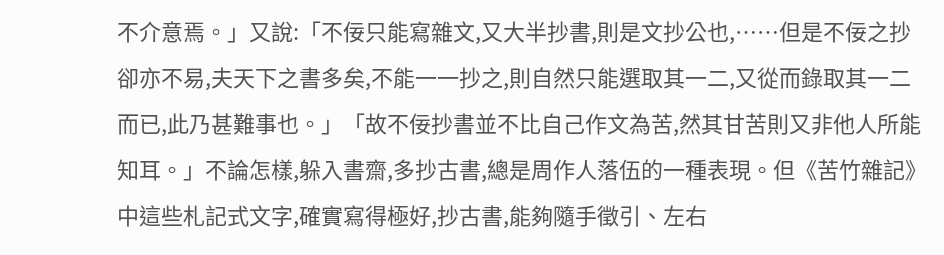不介意焉。」又說:「不佞只能寫雜文,又大半抄書,則是文抄公也,……但是不佞之抄卻亦不易,夫天下之書多矣,不能一一抄之,則自然只能選取其一二,又從而錄取其一二而已,此乃甚難事也。」「故不佞抄書並不比自己作文為苦,然其甘苦則又非他人所能知耳。」不論怎樣,躲入書齋,多抄古書,總是周作人落伍的一種表現。但《苦竹雜記》中這些札記式文字,確實寫得極好,抄古書,能夠隨手徵引、左右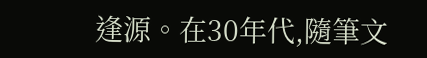逢源。在30年代,隨筆文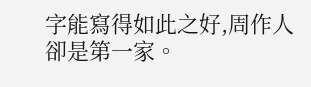字能寫得如此之好,周作人卻是第一家。